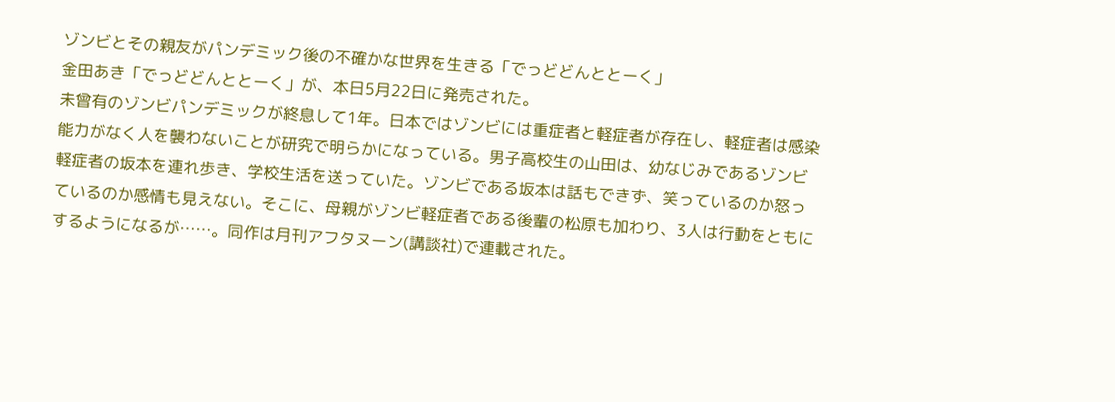ゾンビとその親友がパンデミック後の不確かな世界を生きる「でっどどんととーく」
金田あき「でっどどんととーく」が、本日5月22日に発売された。
未曾有のゾンビパンデミックが終息して1年。日本ではゾンビには重症者と軽症者が存在し、軽症者は感染能力がなく人を襲わないことが研究で明らかになっている。男子高校生の山田は、幼なじみであるゾンビ軽症者の坂本を連れ歩き、学校生活を送っていた。ゾンビである坂本は話もできず、笑っているのか怒っているのか感情も見えない。そこに、母親がゾンビ軽症者である後輩の松原も加わり、3人は行動をともにするようになるが……。同作は月刊アフタヌーン(講談社)で連載された。